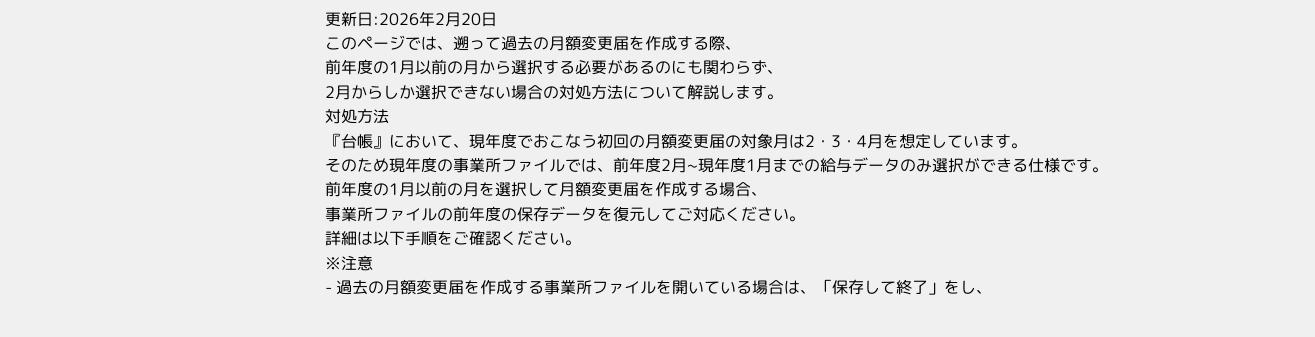更新日:2026年2月20日
このページでは、遡って過去の月額変更届を作成する際、
前年度の1月以前の月から選択する必要があるのにも関わらず、
2月からしか選択できない場合の対処方法について解説します。
対処方法
『台帳』において、現年度でおこなう初回の月額変更届の対象月は2・3・4月を想定しています。
そのため現年度の事業所ファイルでは、前年度2月~現年度1月までの給与データのみ選択ができる仕様です。
前年度の1月以前の月を選択して月額変更届を作成する場合、
事業所ファイルの前年度の保存データを復元してご対応ください。
詳細は以下手順をご確認ください。
※注意
- 過去の月額変更届を作成する事業所ファイルを開いている場合は、「保存して終了」をし、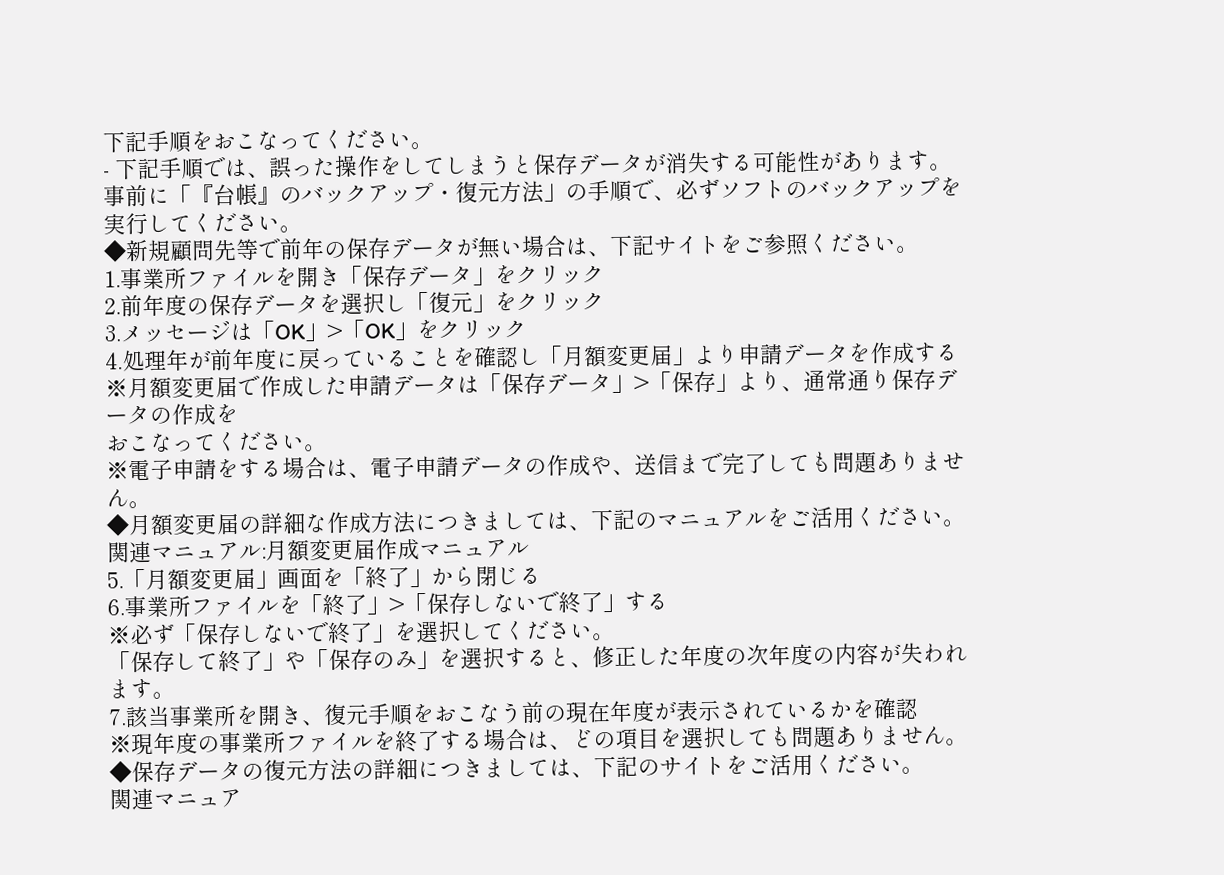下記手順をおこなってください。
- 下記手順では、誤った操作をしてしまうと保存データが消失する可能性があります。事前に「『台帳』のバックアップ・復元方法」の手順で、必ずソフトのバックアップを実行してください。
◆新規顧問先等で前年の保存データが無い場合は、下記サイトをご参照ください。
1.事業所ファイルを開き「保存データ」をクリック
2.前年度の保存データを選択し「復元」をクリック
3.メッセージは「OK」>「OK」をクリック
4.処理年が前年度に戻っていることを確認し「月額変更届」より申請データを作成する
※月額変更届で作成した申請データは「保存データ」>「保存」より、通常通り保存データの作成を
おこなってください。
※電子申請をする場合は、電子申請データの作成や、送信まで完了しても問題ありません。
◆月額変更届の詳細な作成方法につきましては、下記のマニュアルをご活用ください。
関連マニュアル:月額変更届作成マニュアル
5.「月額変更届」画面を「終了」から閉じる
6.事業所ファイルを「終了」>「保存しないで終了」する
※必ず「保存しないで終了」を選択してください。
「保存して終了」や「保存のみ」を選択すると、修正した年度の次年度の内容が失われます。
7.該当事業所を開き、復元手順をおこなう前の現在年度が表示されているかを確認
※現年度の事業所ファイルを終了する場合は、どの項目を選択しても問題ありません。
◆保存データの復元方法の詳細につきましては、下記のサイトをご活用ください。
関連マニュア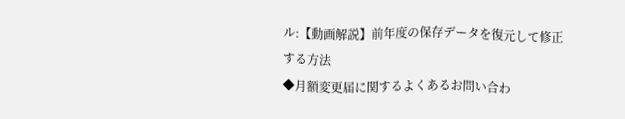ル:【動画解説】前年度の保存データを復元して修正する方法
◆月額変更届に関するよくあるお問い合わ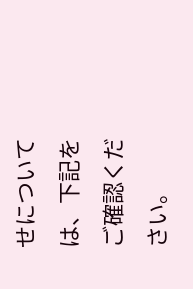せについては、下記をご確認ください。